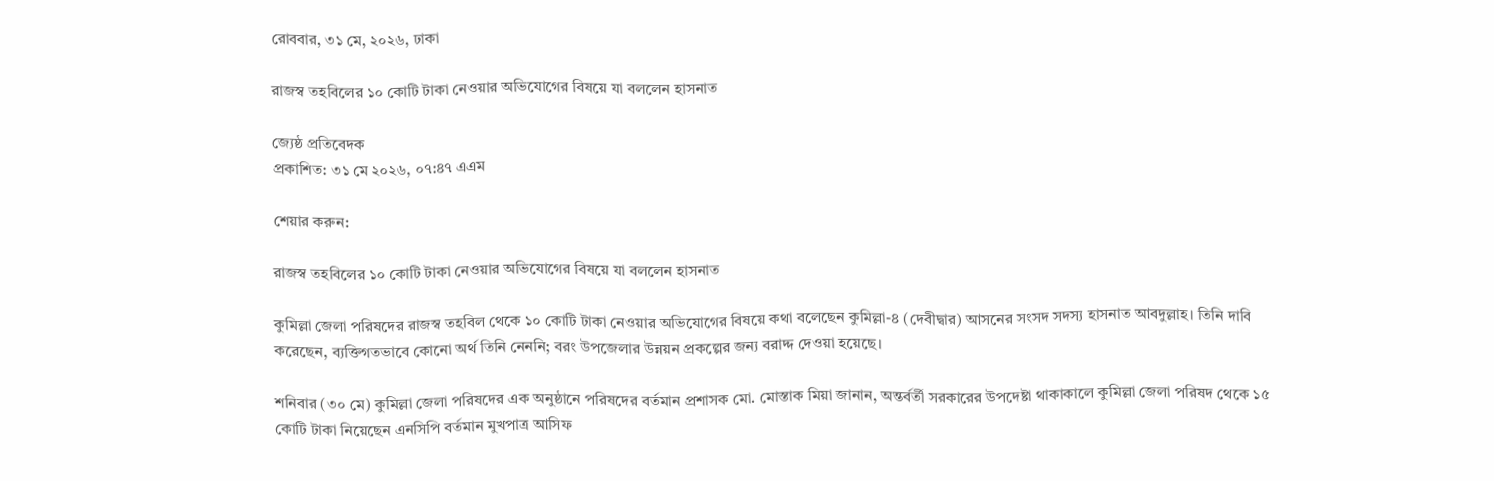রোববার, ৩১ মে, ২০২৬, ঢাকা

রাজস্ব তহবিলের ১০ কোটি টাকা নেওয়ার অভিযোগের বিষয়ে যা বললেন হাসনাত

জ্যেষ্ঠ প্রতিবেদক
প্রকাশিত: ৩১ মে ২০২৬, ০৭:৪৭ এএম

শেয়ার করুন:

রাজস্ব তহবিলের ১০ কোটি টাকা নেওয়ার অভিযোগের বিষয়ে যা বললেন হাসনাত

কুমিল্লা জেলা পরিষদের রাজস্ব তহবিল থেকে ১০ কোটি টাকা নেওয়ার অভিযোগের বিষয়ে কথা বলেছেন কুমিল্লা-৪ (দেবীদ্বার) আসনের সংসদ সদস্য হাসনাত আবদুল্লাহ। তিনি দাবি করেছেন, ব্যক্তিগতভাবে কোনো অর্থ তিনি নেননি; বরং উপজেলার উন্নয়ন প্রকল্পের জন্য বরাদ্দ দেওয়া হয়েছে।

শনিবার (৩০ মে) কুমিল্লা জেলা পরিষদের এক অনুষ্ঠানে পরিষদের বর্তমান প্রশাসক মো. মোস্তাক মিয়া জানান, অন্তর্বর্তী সরকারের উপদেষ্টা থাকাকালে কুমিল্লা জেলা পরিষদ থেকে ১৫ কোটি টাকা নিয়েছেন এনসিপি বর্তমান মুখপাত্র আসিফ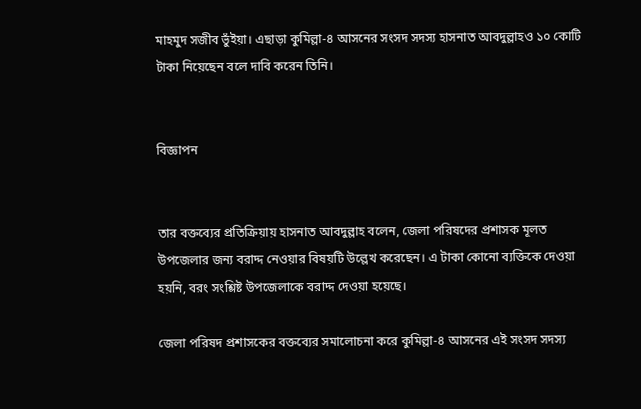মাহমুদ সজীব ভুঁইয়া। এছাড়া কুমিল্লা-৪ আসনের সংসদ সদস্য হাসনাত আবদুল্লাহও ১০ কোটি টাকা নিয়েছেন বলে দাবি করেন তিনি।


বিজ্ঞাপন


তার বক্তব্যের প্রতিক্রিয়ায় হাসনাত আবদুল্লাহ বলেন, জেলা পরিষদের প্রশাসক মূলত উপজেলার জন্য বরাদ্দ নেওয়ার বিষয়টি উল্লেখ করেছেন। এ টাকা কোনো ব্যক্তিকে দেওয়া হয়নি, বরং সংশ্লিষ্ট উপজেলাকে বরাদ্দ দেওয়া হয়েছে।

জেলা পরিষদ প্রশাসকের বক্তব্যের সমালোচনা করে কুমিল্লা-৪ আসনের এই সংসদ সদস্য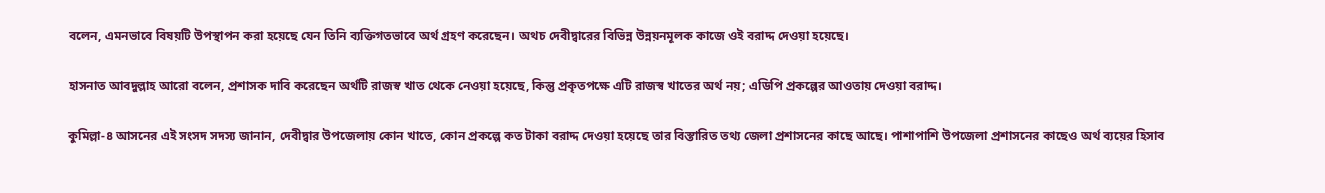বলেন, এমনভাবে বিষয়টি উপস্থাপন করা হয়েছে যেন তিনি ব্যক্তিগতভাবে অর্থ গ্রহণ করেছেন। অথচ দেবীদ্বারের বিভিন্ন উন্নয়নমূলক কাজে ওই বরাদ্দ দেওয়া হয়েছে।

হাসনাত আবদুল্লাহ আরো বলেন, প্রশাসক দাবি করেছেন অর্থটি রাজস্ব খাত থেকে নেওয়া হয়েছে, কিন্তু প্রকৃতপক্ষে এটি রাজস্ব খাতের অর্থ নয়; এডিপি প্রকল্পের আওতায় দেওয়া বরাদ্দ।

কুমিল্লা-৪ আসনের এই সংসদ সদস্য জানান, দেবীদ্বার উপজেলায় কোন খাতে, কোন প্রকল্পে কত টাকা বরাদ্দ দেওয়া হয়েছে তার বিস্তারিত তথ্য জেলা প্রশাসনের কাছে আছে। পাশাপাশি উপজেলা প্রশাসনের কাছেও অর্থ ব্যয়ের হিসাব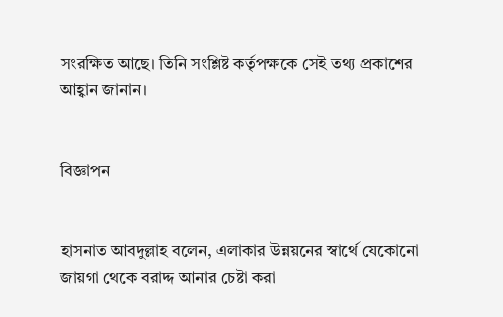সংরক্ষিত আছে। তিনি সংশ্লিষ্ট কর্তৃপক্ষকে সেই তথ্য প্রকাশের আহ্বান জানান।


বিজ্ঞাপন


হাসনাত আবদুল্লাহ বলেন, এলাকার উন্নয়নের স্বার্থে যেকোনো জায়গা থেকে বরাদ্দ আনার চেষ্টা করা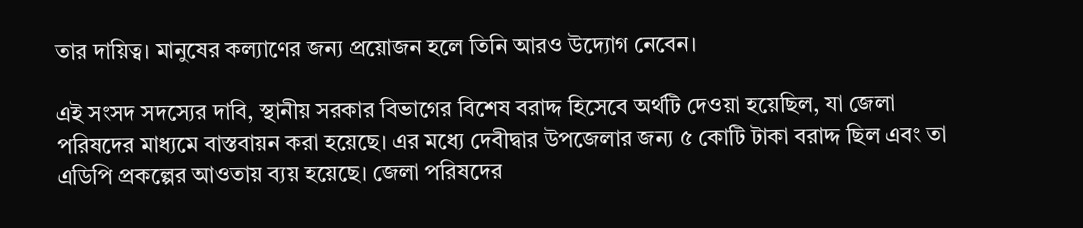তার দায়িত্ব। মানুষের কল্যাণের জন্য প্রয়োজন হলে তিনি আরও উদ্যোগ নেবেন।

এই সংসদ সদস্যের দাবি, স্থানীয় সরকার বিভাগের বিশেষ বরাদ্দ হিসেবে অর্থটি দেওয়া হয়েছিল, যা জেলা পরিষদের মাধ্যমে বাস্তবায়ন করা হয়েছে। এর মধ্যে দেবীদ্বার উপজেলার জন্য ৫ কোটি টাকা বরাদ্দ ছিল এবং তা এডিপি প্রকল্পের আওতায় ব্যয় হয়েছে। জেলা পরিষদের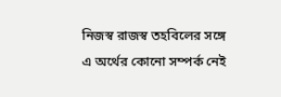নিজস্ব রাজস্ব তহবিলের সঙ্গে এ অর্থের কোনো সম্পর্ক নেই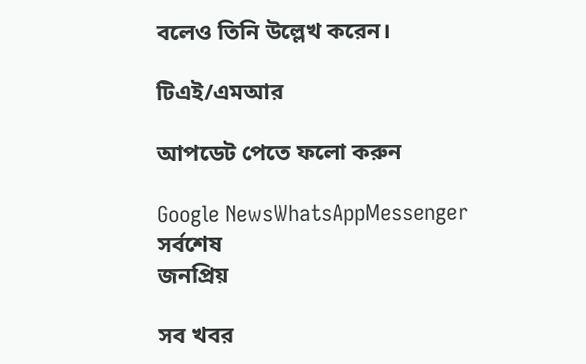বলেও তিনি উল্লেখ করেন।

টিএই/এমআর

আপডেট পেতে ফলো করুন

Google NewsWhatsAppMessenger
সর্বশেষ
জনপ্রিয়

সব খবর